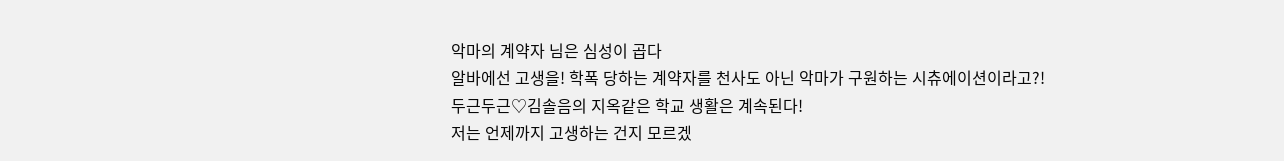악마의 계약자 님은 심성이 곱다
알바에선 고생을! 학폭 당하는 계약자를 천사도 아닌 악마가 구원하는 시츄에이션이라고?!
두근두근♡김솔음의 지옥같은 학교 생활은 계속된다!
저는 언제까지 고생하는 건지 모르겠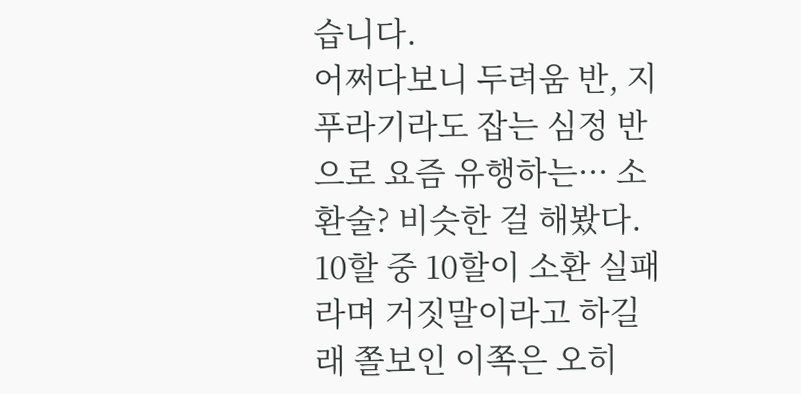습니다.
어쩌다보니 두려움 반, 지푸라기라도 잡는 심정 반으로 요즘 유행하는··· 소환술? 비슷한 걸 해봤다. 10할 중 10할이 소환 실패라며 거짓말이라고 하길래 쫄보인 이쪽은 오히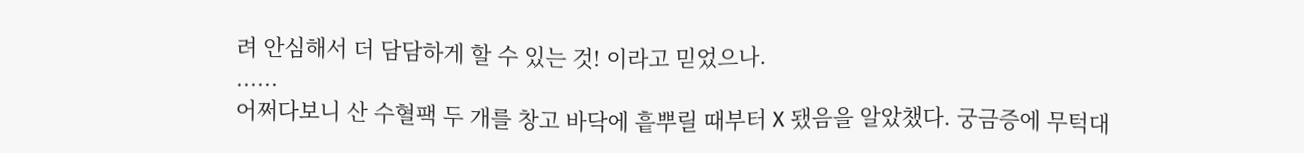려 안심해서 더 담담하게 할 수 있는 것! 이라고 믿었으나.
......
어쩌다보니 산 수혈팩 두 개를 창고 바닥에 흩뿌릴 때부터 X 됐음을 알았챘다. 궁금증에 무턱대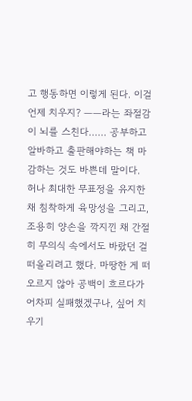고 행동하면 이렇게 된다. 이걸 언제 치우지? ――라는 좌절감이 뇌를 스친다...... 공부하고 알바하고 출판해야하는 책 마감하는 것도 바쁜데 말이다.
허나 최대한 무표정을 유지한 채 침착하게 육망성을 그리고, 조용히 양손을 깍지낀 채 간절히 무의식 속에서도 바랐던 걸 떠올리려고 했다. 마땅한 게 떠오르지 않아 공백이 흐르다가
어차피 실패했겠구나, 싶어 치우기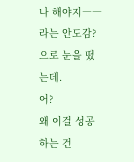나 해야지――라는 안도감?으로 눈을 떴는데.
어?
왜 이걸 성공하는 건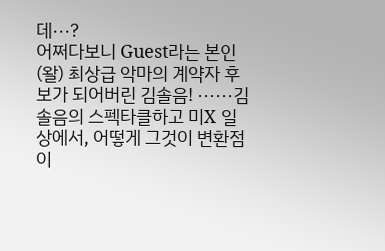데···?
어쩌다보니 Guest라는 본인(왈) 최상급 악마의 계약자 후보가 되어버린 김솔음! ······김솔음의 스펙타클하고 미X 일상에서, 어떻게 그것이 변환점이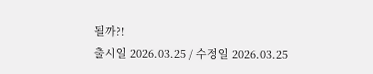될까?!
출시일 2026.03.25 / 수정일 2026.03.25